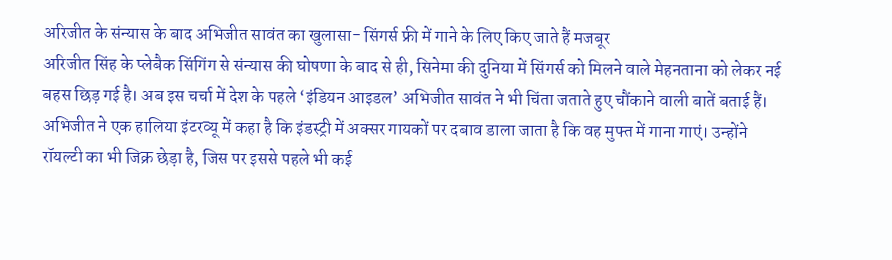अरिजीत के संन्यास के बाद अभिजीत सावंत का खुलासा- सिंगर्स फ्री में गाने के लिए किए जाते हैं मजबूर
अरिजीत सिंह के प्लेबैक सिंगिंग से संन्यास की घोषणा के बाद से ही, सिनेमा की दुनिया में सिंगर्स को मिलने वाले मेहनताना को लेकर नई बहस छिड़ गई है। अब इस चर्चा में देश के पहले ‘इंडियन आइडल’ अभिजीत सावंत ने भी चिंता जताते हुए चौंकाने वाली बातें बताई हैं। अभिजीत ने एक हालिया इंटरव्यू में कहा है कि इंडस्ट्री में अक्सर गायकों पर दबाव डाला जाता है कि वह मुफ्त में गाना गाएं। उन्होंने रॉयल्टी का भी जिक्र छेड़ा है, जिस पर इससे पहले भी कई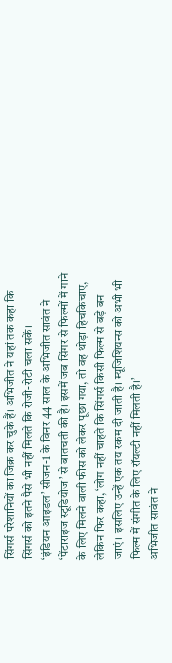सिंगर्स परेशानियों का जिक्र कर चुके हैं। अभिजीत ने यहां तक कहा कि सिंगर्स को इतने पैसे भी नहीं मिलते कि रोजी-रोटी चला सकें।
‘इंडियन आइडल’ सीजन-1 के विनर 44 साल के अभिजीत सावंत ने ‘पेंटाराइज स्टूडियोज’ से बातचती की है। इसमें जब सिंगर से फिल्मों में गाने के लिए मिलने वाली फीस को लेकर पूछा गया, तो वह थोड़ा हिचकिचाए, लेकिन फिर कहा, ‘लोग नहीं चाहते कि सिंगर्स किसी फिल्म से बड़े बन जाएं। इसलिए उन्हें एक तय रकम दी जाती है। म्यूजिशियन्स को अभी भी फिल्म में संगीत के लिए रॉयल्टी नहीं मिलती है।’
अभिजीत सावंत ने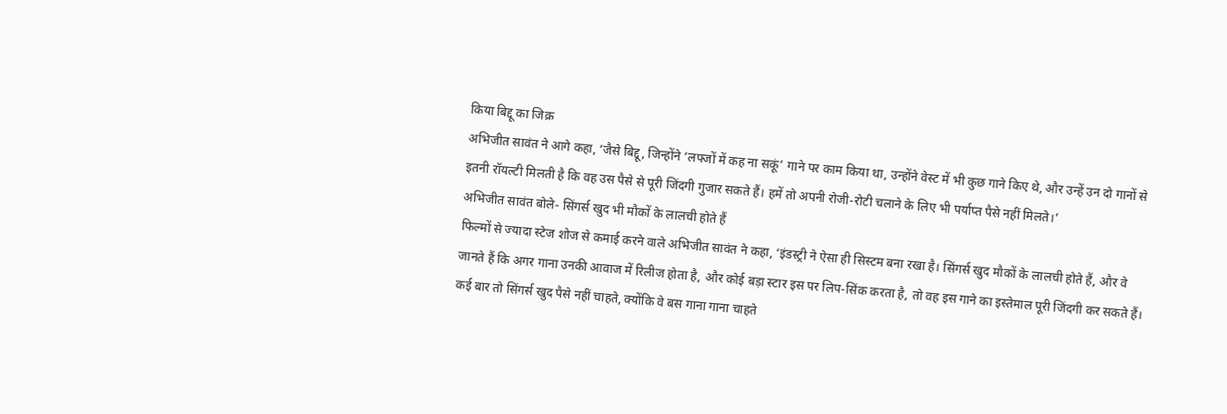किया बिद्दू का जिक्र
अभिजीत सावंत ने आगे कहा, ‘जैसे बिद्दू, जिन्होंने ‘लफ्जों में कह ना सकूं’ गाने पर काम किया था, उन्होंने वेस्ट में भी कुछ गाने किए थे, और उन्हें उन दो गानों से इतनी रॉयल्टी मिलती है कि वह उस पैसे से पूरी जिंदगी गुजार सकते हैं। हमें तो अपनी रोजी-रोटी चलाने के लिए भी पर्याप्त पैसे नहीं मिलते।’
अभिजीत सावंत बोले- सिंगर्स खुद भी मौकों के लालची होते हैं
फिल्मों से ज्यादा स्टेज शोज से कमाई करने वाले अभिजीत सावंत ने कहा, ‘इंडस्ट्री ने ऐसा ही सिस्टम बना रखा है। सिंगर्स खुद मौकों के लालची होते हैं, और वे जानते हैं कि अगर गाना उनकी आवाज में रिलीज होता है, और कोई बड़ा स्टार इस पर लिप-सिंक करता है, तो वह इस गाने का इस्तेमाल पूरी जिंदगी कर सकते हैं। कई बार तो सिंगर्स खुद पैसे नहीं चाहते, क्योंकि वे बस गाना गाना चाहते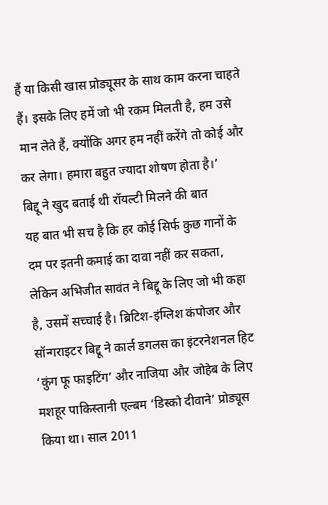हैं या किसी खास प्रोड्यूसर के साथ काम करना चाहते हैं। इसके लिए हमें जो भी रकम मिलती है, हम उसे मान लेते हैं, क्योंकि अगर हम नहीं करेंगे तो कोई और कर लेगा। हमारा बहुत ज्यादा शोषण होता है।’
बिद्दू ने खुद बताई थी रॉयल्टी मिलने की बात
यह बात भी सच है कि हर कोई सिर्फ कुछ गानों के दम पर इतनी कमाई का दावा नहीं कर सकता, लेकिन अभिजीत सावंत ने बिद्दू के लिए जो भी कहा है, उसमें सच्चाई है। ब्रिटिश-इंग्लिश कंपोजर और सॉन्गराइटर बिद्दू ने कार्ल डगलस का इंटरनेशनल हिट ‘कुंग फू फाइटिंग’ और नाजिया और जोहेब के लिए मशहूर पाकिस्तानी एल्बम ‘डिस्को दीवाने’ प्रोड्यूस किया था। साल 2011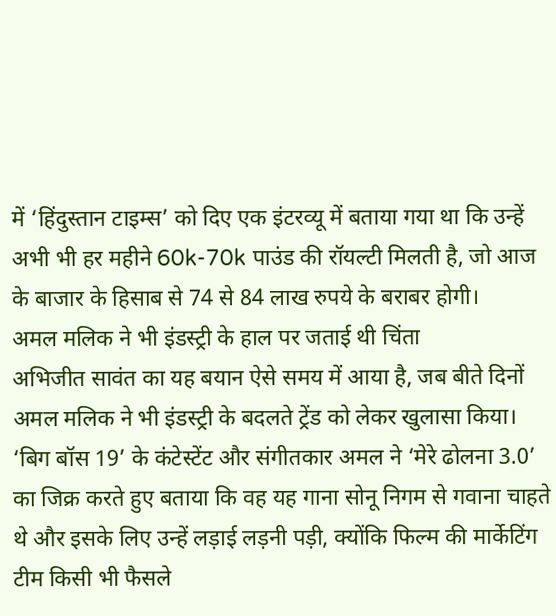में ‘हिंदुस्तान टाइम्स’ को दिए एक इंटरव्यू में बताया गया था कि उन्हें अभी भी हर महीने 60k-70k पाउंड की रॉयल्टी मिलती है, जो आज के बाजार के हिसाब से 74 से 84 लाख रुपये के बराबर होगी।
अमल मलिक ने भी इंडस्ट्री के हाल पर जताई थी चिंता
अभिजीत सावंत का यह बयान ऐसे समय में आया है, जब बीते दिनों अमल मलिक ने भी इंडस्ट्री के बदलते ट्रेंड को लेकर खुलासा किया। ‘बिग बॉस 19’ के कंटेस्टेंट और संगीतकार अमल ने ‘मेरे ढोलना 3.0’ का जिक्र करते हुए बताया कि वह यह गाना सोनू निगम से गवाना चाहते थे और इसके लिए उन्हें लड़ाई लड़नी पड़ी, क्योंकि फिल्म की मार्केटिंग टीम किसी भी फैसले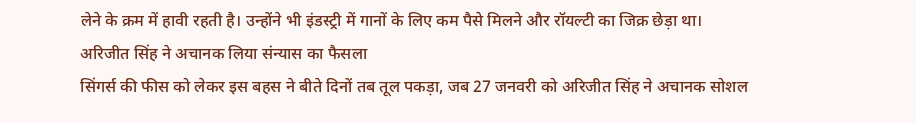लेने के क्रम में हावी रहती है। उन्होंने भी इंडस्ट्री में गानों के लिए कम पैसे मिलने और रॉयल्टी का जिक्र छेड़ा था।
अरिजीत सिंह ने अचानक लिया संन्यास का फैसला
सिंगर्स की फीस को लेकर इस बहस ने बीते दिनों तब तूल पकड़ा, जब 27 जनवरी को अरिजीत सिंह ने अचानक सोशल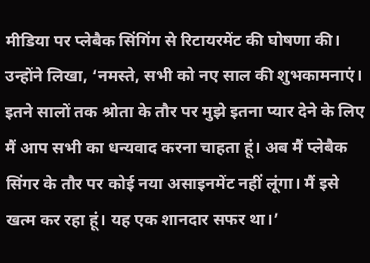मीडिया पर प्लेबैक सिंगिंग से रिटायरमेंट की घोषणा की। उन्होंने लिखा, ‘नमस्ते, सभी को नए साल की शुभकामनाएं। इतने सालों तक श्रोता के तौर पर मुझे इतना प्यार देने के लिए मैं आप सभी का धन्यवाद करना चाहता हूं। अब मैं प्लेबैक सिंगर के तौर पर कोई नया असाइनमेंट नहीं लूंगा। मैं इसे खत्म कर रहा हूं। यह एक शानदार सफर था।’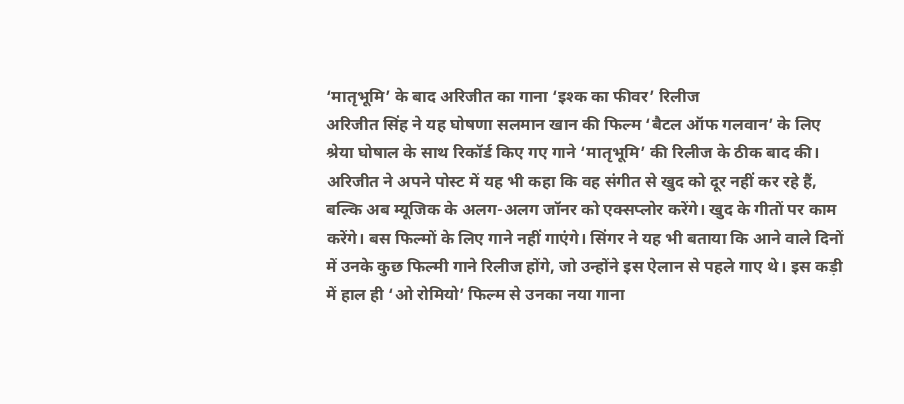‘मातृभूमि’ के बाद अरिजीत का गाना ‘इश्क का फीवर’ रिलीज
अरिजीत सिंह ने यह घोषणा सलमान खान की फिल्म ‘बैटल ऑफ गलवान’ के लिए श्रेया घोषाल के साथ रिकॉर्ड किए गए गाने ‘मातृभूमि’ की रिलीज के ठीक बाद की। अरिजीत ने अपने पोस्ट में यह भी कहा कि वह संगीत से खुद को दूर नहीं कर रहे हैं, बल्कि अब म्यूजिक के अलग-अलग जॉनर को एक्सप्लोर करेंगे। खुद के गीतों पर काम करेंगे। बस फिल्मों के लिए गाने नहीं गाएंगे। सिंगर ने यह भी बताया कि आने वाले दिनों में उनके कुछ फिल्मी गाने रिलीज होंगे, जो उन्होंने इस ऐलान से पहले गाए थे। इस कड़ी में हाल ही ‘ओ रोमियो’ फिल्म से उनका नया गाना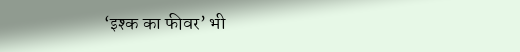‘इश्क का फीवर’ भी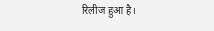रिलीज हुआ है।